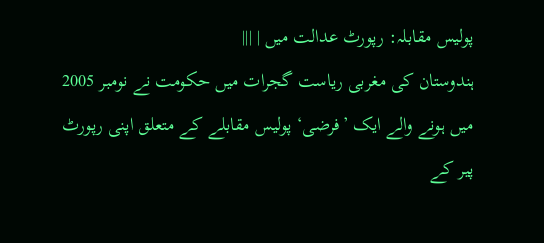پولیس مقابلہ: رپورٹ عدالت میں | |||
ہندوستان کی مغربی ریاست گجرات میں حکومت نے نومبر 2005 میں ہونے والے ایک ’فرضی‘ پولیس مقابلے کے متعلق اپنی رپورٹ پیر کے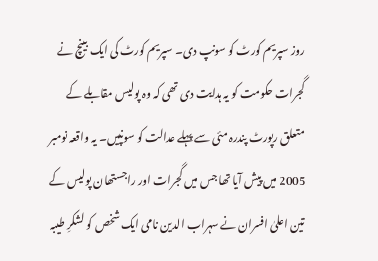روز سپریم کورٹ کو سونپ دی۔ سپریم کورٹ کی ایک بینچ نے گجرات حکومت کو یہ ہدایت دی تھی کہ وہ پولیس مقابلے کے متعلق رپورٹ پندرہ مئی سے پہلے عدالت کو سونپیں۔ یہ واقعہ نومبر 2005 میں پیش آیا تھا جس میں گجرات اور راجستھان پولیس کے تین اعلیٰ افسران نے سہراب الدین نامی ایک شخص کو لشکرِ طیبہ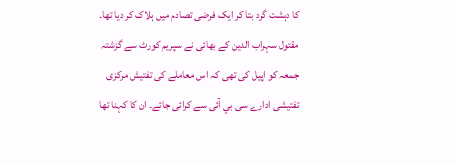کا دہشت گرد بتا کر ایک فرضی تصادم میں ہلاک کر دیا تھا۔ مقتول سہراب الدین کے بھائی نے سپریم کورٹ سے گزشتہ جمعہ کو اپیل کی تھی کہ اس معاملے کی تفتیش مرکزی تفتیشی ادارے سی بي آئی سے کرائی جائے۔ ان کا کہنا تھا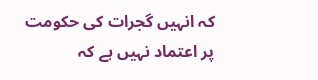کہ انہيں گجرات کی حکومت پر اعتماد نہیں ہے کہ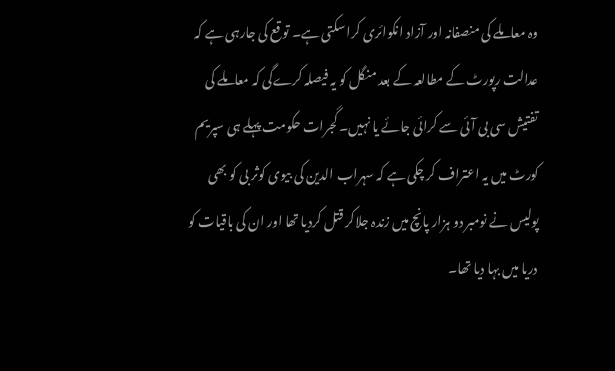وہ معاملے کی منصفانہ اور آزاد انکوائری کرا سکتی ہے۔ توقع کی جارہی ہے کہ عدالت رپورٹ کے مطالعہ کے بعد منگل کو یہ فیصلہ کرےگی کہ معاملے کی تفتیش سی بی آئی سے کرائی جائے یا نہیں۔ گجرات حکومت پہلے ہی سپریم کورٹ میں یہ اعتراف کر چکی ہے کہ سہراب الدین کی بیوی کوثر بی کو بھی پولیس نے نومبر دو ہزار پانچ میں زندہ جلاکر قتل کردیا تھا اور ان کی باقیات کو دریا میں بہا دیا تھا۔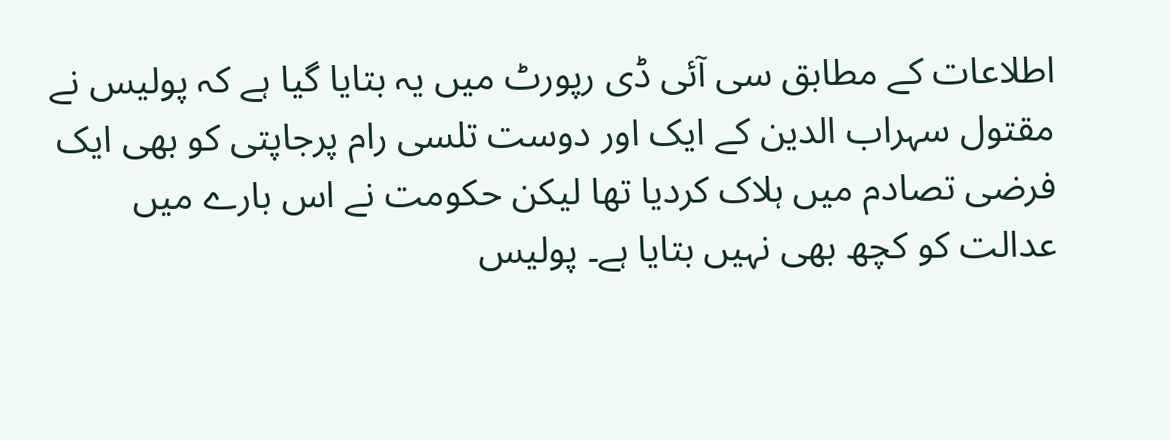اطلاعات کے مطابق سی آئی ڈی رپورٹ میں یہ بتایا گیا ہے کہ پولیس نے مقتول سہراب الدین کے ایک اور دوست تلسی رام پرجاپتی کو بھی ایک فرضی تصادم میں ہلاک کردیا تھا لیکن حکومت نے اس بارے میں عدالت کو کچھ بھی نہیں بتایا ہے۔ پولیس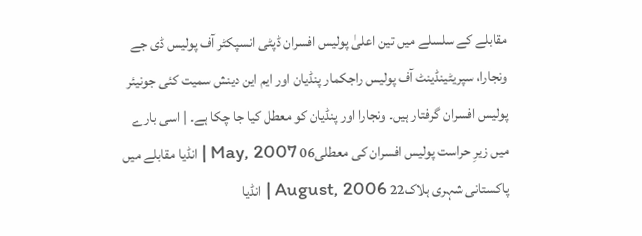مقابلے کے سلسلے میں تین اعلیٰ پولیس افسران ڈپٹی انسپکٹر آف پولیس ڈی جے ونجارا، سپریٹینڈینٹ آف پولیس راجکمار پنڈیان اور ایم این دینش سمیت کئی جونیئر پولیس افسران گرفتار ہیں۔ ونجارا اور پنڈیان کو معطل کیا جا چکا ہے۔ | اسی بارے میں زیرِ حراست پولیس افسران کی معطلی06 May, 2007 | انڈیا مقابلے میں پاکستانی شہری ہلاک22 August, 2006 | انڈیا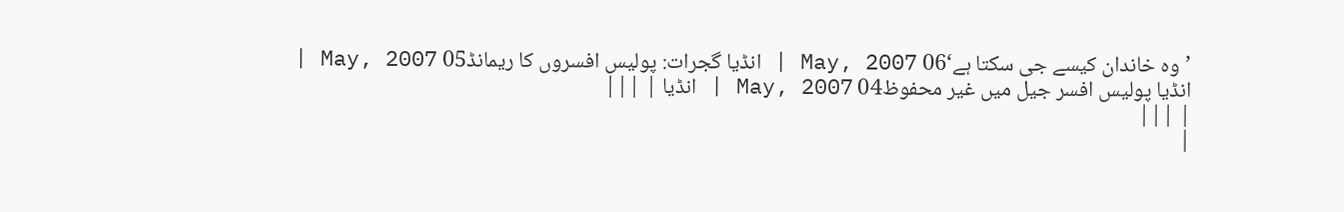’وہ خاندان کیسے جی سکتا ہے‘06 May, 2007 | انڈیا گجرات: پولیس افسروں کا ریمانڈ05 May, 2007 | انڈیا پولیس افسر جیل میں غیر محفوظ04 May, 2007 | انڈیا | |||
| |||
|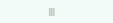|||